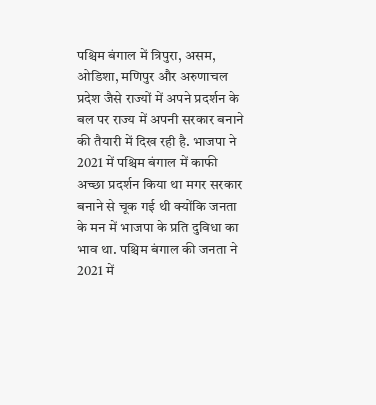पश्चिम बंगाल में त्रिपुरा, असम, ओडिशा, मणिपुर और अरुणाचल प्रदेश जैसे राज्यों में अपने प्रदर्शन के बल पर राज्य में अपनी सरकार बनाने की तैयारी में दिख रही है. भाजपा ने 2021 में पश्चिम बंगाल में काफी अच्छा प्रदर्शन किया था मगर सरकार बनाने से चूक गई थी क्योंकि जनता के मन में भाजपा के प्रति दुविधा का भाव था. पश्चिम बंगाल की जनता ने 2021 में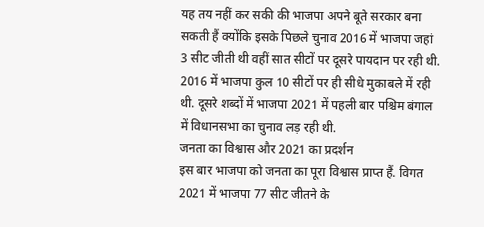यह तय नहीं कर सकी की भाजपा अपने बूते सरकार बना सकती हैं क्योंकि इसके पिछले चुनाव 2016 में भाजपा जहां 3 सीट जीती थी वहीं सात सीटों पर दूसरे पायदान पर रही थी. 2016 में भाजपा कुल 10 सीटों पर ही सीधे मुकाबले में रही थी. दूसरे शब्दों में भाजपा 2021 में पहली बार पश्चिम बंगाल में विधानसभा का चुनाव लड़ रही थी.
जनता का विश्वास और 2021 का प्रदर्शन
इस बार भाजपा को जनता का पूरा विश्वास प्राप्त हैं. विगत 2021 में भाजपा 77 सीट जीतने के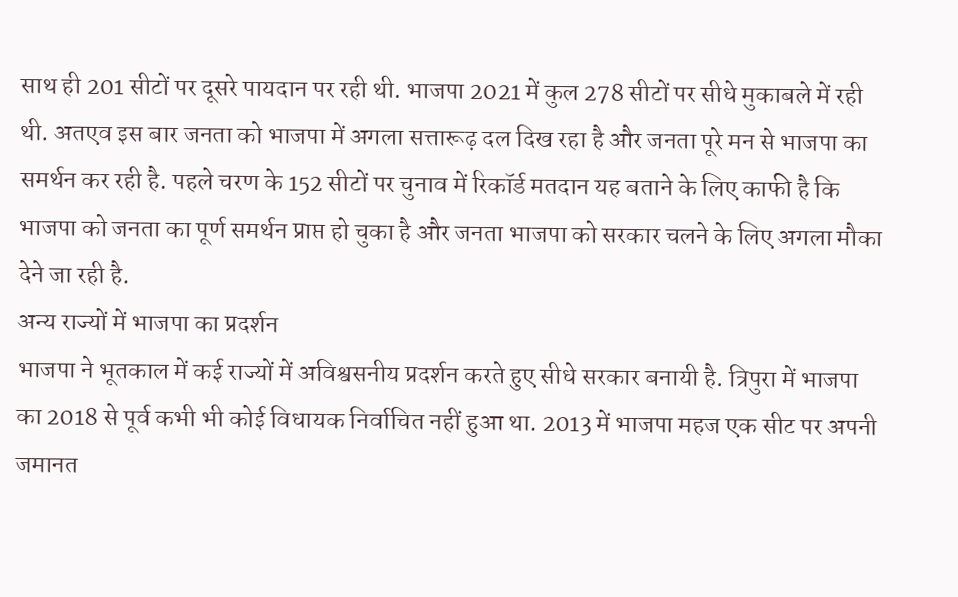साथ ही 201 सीटों पर दूसरे पायदान पर रही थी. भाजपा 2021 में कुल 278 सीटों पर सीधे मुकाबले में रही थी. अतएव इस बार जनता को भाजपा में अगला सत्तारूढ़ दल दिख रहा है और जनता पूरे मन से भाजपा का समर्थन कर रही है. पहले चरण के 152 सीटों पर चुनाव में रिकॉर्ड मतदान यह बताने के लिए काफी है कि भाजपा को जनता का पूर्ण समर्थन प्राप्त हो चुका है और जनता भाजपा को सरकार चलने के लिए अगला मौका देने जा रही है.
अन्य राज्यों में भाजपा का प्रदर्शन
भाजपा ने भूतकाल में कई राज्यों में अविश्वसनीय प्रदर्शन करते हुए सीधे सरकार बनायी है. त्रिपुरा में भाजपा का 2018 से पूर्व कभी भी कोई विधायक निर्वाचित नहीं हुआ था. 2013 में भाजपा महज एक सीट पर अपनी जमानत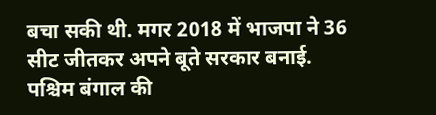बचा सकी थी. मगर 2018 में भाजपा ने 36 सीट जीतकर अपने बूते सरकार बनाई. पश्चिम बंगाल की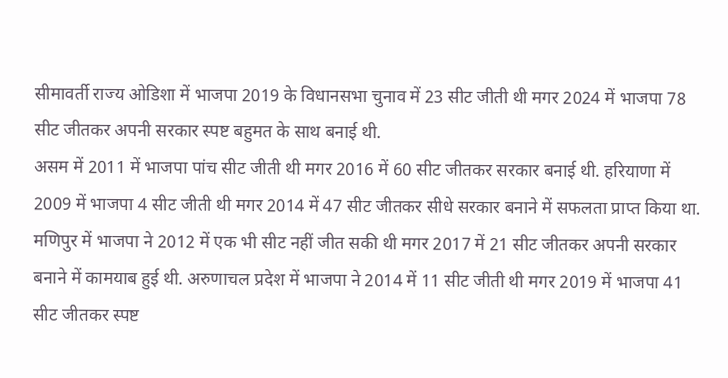सीमावर्ती राज्य ओडिशा में भाजपा 2019 के विधानसभा चुनाव में 23 सीट जीती थी मगर 2024 में भाजपा 78 सीट जीतकर अपनी सरकार स्पष्ट बहुमत के साथ बनाई थी.
असम में 2011 में भाजपा पांच सीट जीती थी मगर 2016 में 60 सीट जीतकर सरकार बनाई थी. हरियाणा में 2009 में भाजपा 4 सीट जीती थी मगर 2014 में 47 सीट जीतकर सीधे सरकार बनाने में सफलता प्राप्त किया था.
मणिपुर में भाजपा ने 2012 में एक भी सीट नहीं जीत सकी थी मगर 2017 में 21 सीट जीतकर अपनी सरकार बनाने में कामयाब हुई थी. अरुणाचल प्रदेश में भाजपा ने 2014 में 11 सीट जीती थी मगर 2019 में भाजपा 41 सीट जीतकर स्पष्ट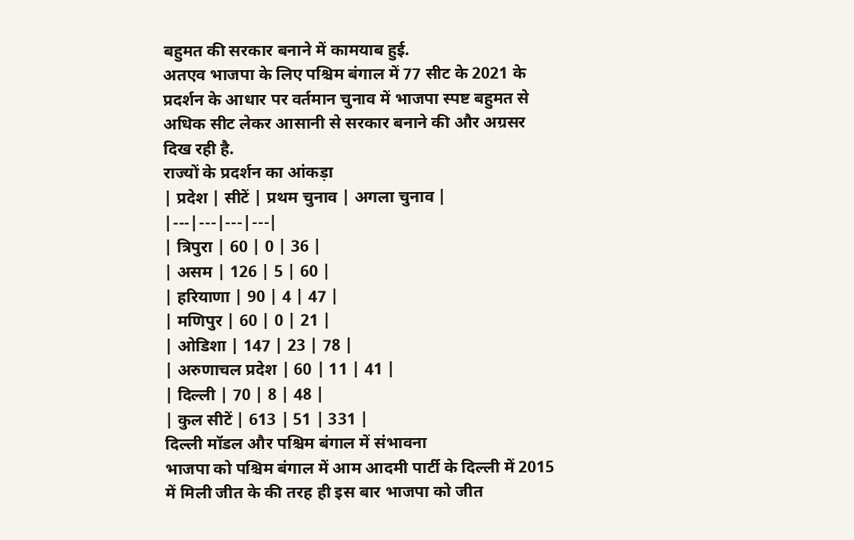बहुमत की सरकार बनाने में कामयाब हुई.
अतएव भाजपा के लिए पश्चिम बंगाल में 77 सीट के 2021 के प्रदर्शन के आधार पर वर्तमान चुनाव में भाजपा स्पष्ट बहुमत से अधिक सीट लेकर आसानी से सरकार बनाने की और अग्रसर दिख रही है.
राज्यों के प्रदर्शन का आंकड़ा
| प्रदेश | सीटें | प्रथम चुनाव | अगला चुनाव |
|---|---|---|---|
| त्रिपुरा | 60 | 0 | 36 |
| असम | 126 | 5 | 60 |
| हरियाणा | 90 | 4 | 47 |
| मणिपुर | 60 | 0 | 21 |
| ओडिशा | 147 | 23 | 78 |
| अरुणाचल प्रदेश | 60 | 11 | 41 |
| दिल्ली | 70 | 8 | 48 |
| कुल सीटें | 613 | 51 | 331 |
दिल्ली मॉडल और पश्चिम बंगाल में संभावना
भाजपा को पश्चिम बंगाल में आम आदमी पार्टी के दिल्ली में 2015 में मिली जीत के की तरह ही इस बार भाजपा को जीत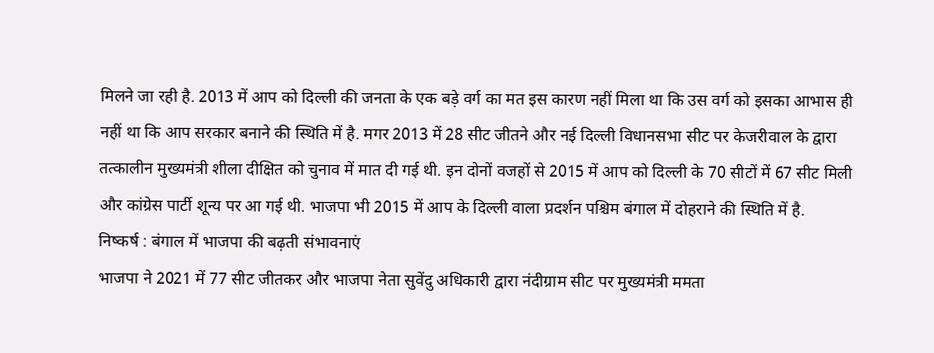मिलने जा रही है. 2013 में आप को दिल्ली की जनता के एक बड़े वर्ग का मत इस कारण नहीं मिला था कि उस वर्ग को इसका आभास ही नहीं था कि आप सरकार बनाने की स्थिति में है. मगर 2013 में 28 सीट जीतने और नई दिल्ली विधानसभा सीट पर केजरीवाल के द्वारा तत्कालीन मुख्यमंत्री शीला दीक्षित को चुनाव में मात दी गई थी. इन दोनों वजहों से 2015 में आप को दिल्ली के 70 सीटों में 67 सीट मिली और कांग्रेस पार्टी शून्य पर आ गई थी. भाजपा भी 2015 में आप के दिल्ली वाला प्रदर्शन पश्चिम बंगाल में दोहराने की स्थिति में है.
निष्कर्ष : बंगाल में भाजपा की बढ़ती संभावनाएं
भाजपा ने 2021 में 77 सीट जीतकर और भाजपा नेता सुवेंदु अधिकारी द्वारा नंदीग्राम सीट पर मुख्यमंत्री ममता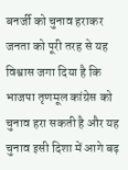बनर्जी को चुनाव हराकर जनता को पूरी तरह से यह विश्वास जगा दिया है कि भाजपा तृणमूल कांग्रेस को चुनाव हरा सकती है और यह चुनाव इसी दिशा में आगे बढ़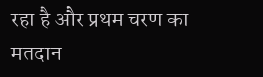रहा है और प्रथम चरण का मतदान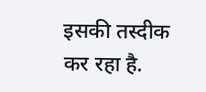इसकी तस्दीक कर रहा है.